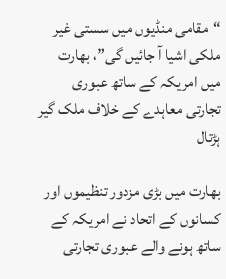“مقامی منڈیوں میں سستی غیر ملکی اشیا آ جائیں گی”، بھارت میں امریکہ کے ساتھ عبوری تجارتی معاہدے کے خلاف ملک گیر ہڑتال

بھارت میں بڑی مزدور تنظیموں اور کسانوں کے اتحاد نے امریکہ کے ساتھ ہونے والے عبوری تجارتی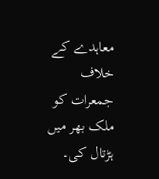معاہدے کے خلاف جمعرات کو ملک بھر میں ہڑتال کی۔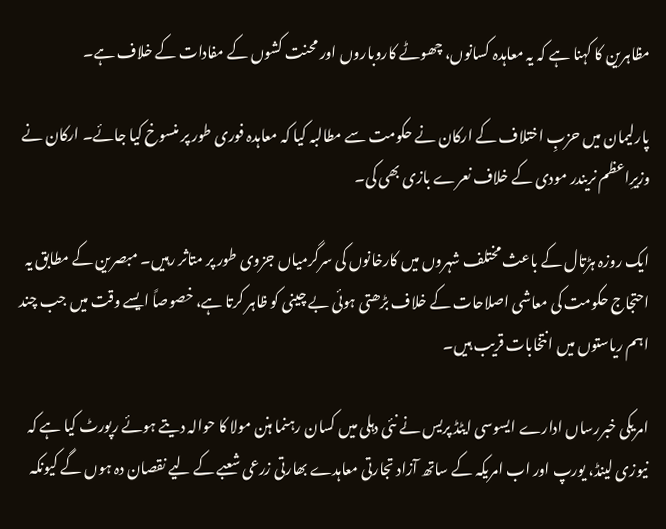مظاہرین کا کہنا ہے کہ یہ معاہدہ کسانوں، چھوٹے کاروباروں اور محنت کشوں کے مفادات کے خلاف ہے۔

پارلیمان میں حزبِ اختلاف کے ارکان نے حکومت سے مطالبہ کیا کہ معاہدہ فوری طور پر منسوخ کیا جائے۔ ارکان نے وزیرِاعظم نریندر مودی کے خلاف نعرے بازی بھی کی۔

ایک روزہ ہڑتال کے باعث مختلف شہروں میں کارخانوں کی سرگرمیاں جزوی طور پر متاثر رہیں۔ مبصرین کے مطابق یہ احتجاج حکومت کی معاشی اصلاحات کے خلاف بڑھتی ہوئی بے چینی کو ظاہر کرتا ہے، خصوصاً ایسے وقت میں جب چند اہم ریاستوں میں انتخابات قریب ہیں۔

امریکی خبررساں ادارے ایسوسی ایٹڈ پریس نے نئی دہلی میں کسان رہنما ہنن مولا کا حوالہ دیتے ہوئے رپورٹ کیا ہے کہ نیوزی لینڈ، یورپ اور اب امریکہ کے ساتھ آزاد تجارتی معاہدے بھارتی زرعی شعبے کے لیے نقصان دہ ہوں گے کیونکہ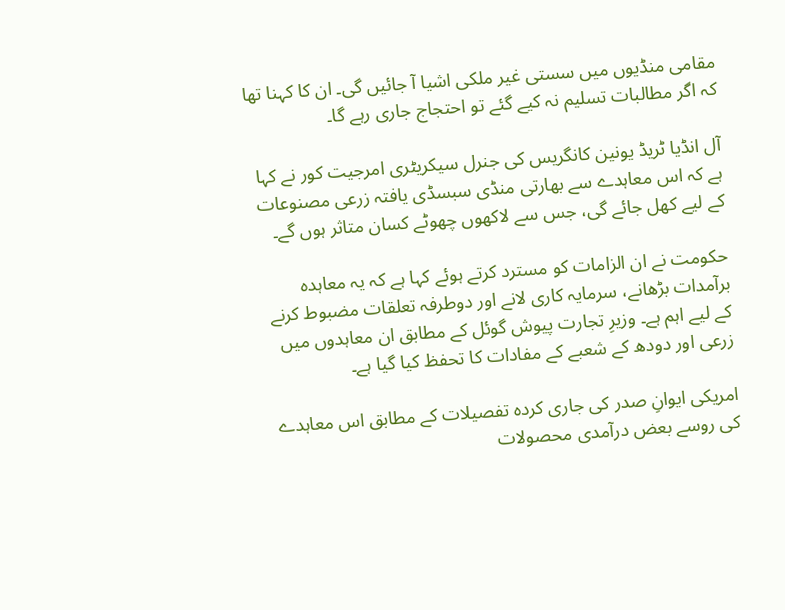مقامی منڈیوں میں سستی غیر ملکی اشیا آ جائیں گی۔ ان کا کہنا تھا کہ اگر مطالبات تسلیم نہ کیے گئے تو احتجاج جاری رہے گا۔

آل انڈیا ٹریڈ یونین کانگریس کی جنرل سیکریٹری امرجیت کور نے کہا ہے کہ اس معاہدے سے بھارتی منڈی سبسڈی یافتہ زرعی مصنوعات کے لیے کھل جائے گی، جس سے لاکھوں چھوٹے کسان متاثر ہوں گے۔

حکومت نے ان الزامات کو مسترد کرتے ہوئے کہا ہے کہ یہ معاہدہ برآمدات بڑھانے، سرمایہ کاری لانے اور دوطرفہ تعلقات مضبوط کرنے کے لیے اہم ہے۔ وزیرِ تجارت پیوش گوئل کے مطابق ان معاہدوں میں زرعی اور دودھ کے شعبے کے مفادات کا تحفظ کیا گیا ہے۔

امریکی ایوانِ صدر کی جاری کردہ تفصیلات کے مطابق اس معاہدے کی روسے بعض درآمدی محصولات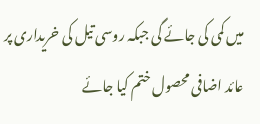میں کمی کی جائے گی جبکہ روسی تیل کی خریداری پر عائد اضافی محصول ختم کیا جائے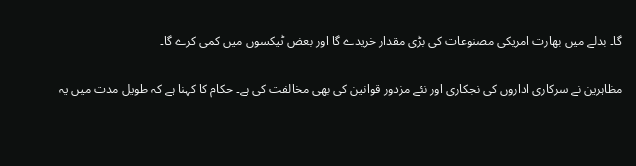گا۔ بدلے میں بھارت امریکی مصنوعات کی بڑی مقدار خریدے گا اور بعض ٹیکسوں میں کمی کرے گا۔

مظاہرین نے سرکاری اداروں کی نجکاری اور نئے مزدور قوانین کی بھی مخالفت کی ہے۔ حکام کا کہنا ہے کہ طویل مدت میں یہ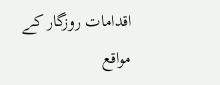اقدامات روزگار کے مواقع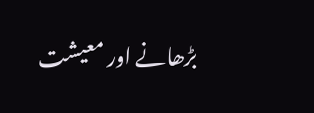بڑھانے اور معیشت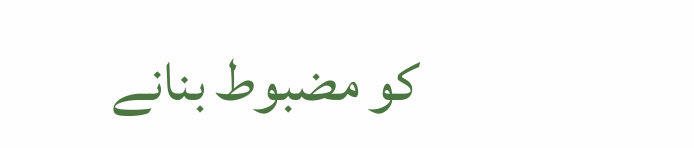کو مضبوط بنانے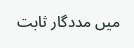میں مددگار ثابت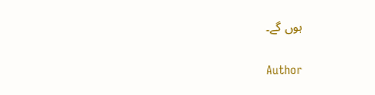ہوں گے۔

Author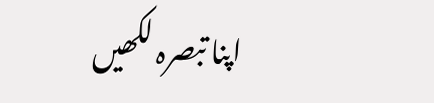اپنا تبصرہ لکھیں